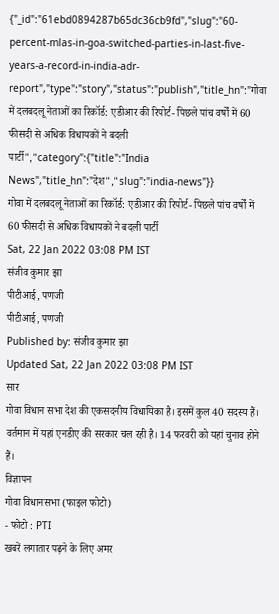{"_id":"61ebd0894287b65dc36cb9fd","slug":"60-percent-mlas-in-goa-switched-parties-in-last-five-years-a-record-in-india-adr-report","type":"story","status":"publish","title_hn":"गोवा में दलबदलू नेताओं का रिकॉर्ड: एडीआर की रिपोर्ट- पिछले पांच वर्षों में 60 फीसदी से अधिक विधायकों ने बदली पार्टी","category":{"title":"India News","title_hn":"देश","slug":"india-news"}}
गोवा में दलबदलू नेताओं का रिकॉर्ड: एडीआर की रिपोर्ट- पिछले पांच वर्षों में 60 फीसदी से अधिक विधायकों ने बदली पार्टी
Sat, 22 Jan 2022 03:08 PM IST
संजीव कुमार झा
पीटीआई, पणजी
पीटीआई, पणजी
Published by: संजीव कुमार झा
Updated Sat, 22 Jan 2022 03:08 PM IST
सार
गोवा विधान सभा देश की एकसदनीय विधायिका है। इसमें कुल 40 सदस्य हैं। वर्तमान में यहां एनडीए की सरकार चल रही है। 14 फरवरी को यहां चुनाव होने हैं।
विज्ञापन
गोवा विधानसभा (फाइल फोटो)
- फोटो : PTI
खबरें लगातार पढ़ने के लिए अमर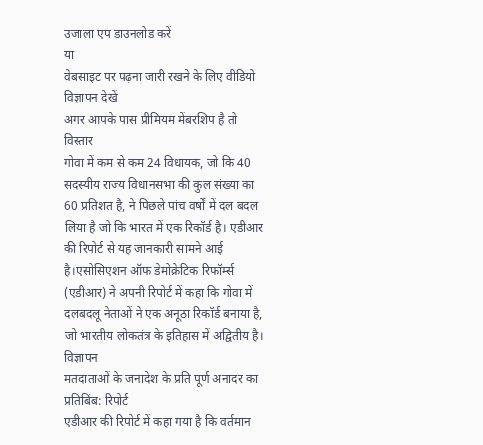उजाला एप डाउनलोड करें
या
वेबसाइट पर पढ़ना जारी रखने के लिए वीडियो विज्ञापन देखें
अगर आपके पास प्रीमियम मेंबरशिप है तो
विस्तार
गोवा में कम से कम 24 विधायक, जो कि 40 सदस्यीय राज्य विधानसभा की कुल संख्या का 60 प्रतिशत है, ने पिछले पांच वर्षों में दल बदल लिया है जो कि भारत में एक रिकॉर्ड है। एडीआर की रिपोर्ट से यह जानकारी सामने आई है।एसोसिएशन ऑफ डेमोक्रेटिक रिफॉर्म्स (एडीआर) ने अपनी रिपोर्ट में कहा कि गोवा में दलबदलू नेताओं ने एक अनूठा रिकॉर्ड बनाया है, जो भारतीय लोकतंत्र के इतिहास में अद्वितीय है।
विज्ञापन
मतदाताओं के जनादेश के प्रति पूर्ण अनादर का प्रतिबिंब: रिपोर्ट
एडीआर की रिपोर्ट में कहा गया है कि वर्तमान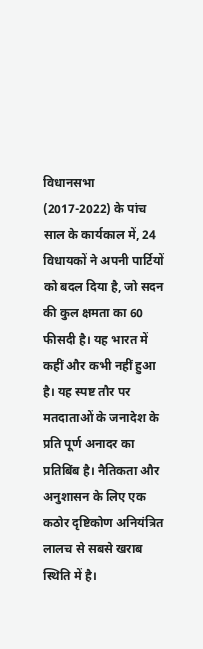विधानसभा (2017-2022) के पांच साल के कार्यकाल में, 24 विधायकों ने अपनी पार्टियों को बदल दिया है, जो सदन की कुल क्षमता का 60 फीसदी है। यह भारत में कहीं और कभी नहीं हुआ है। यह स्पष्ट तौर पर मतदाताओं के जनादेश के प्रति पूर्ण अनादर का प्रतिबिंब है। नैतिकता और अनुशासन के लिए एक कठोर दृष्टिकोण अनियंत्रित लालच से सबसे खराब स्थिति में है।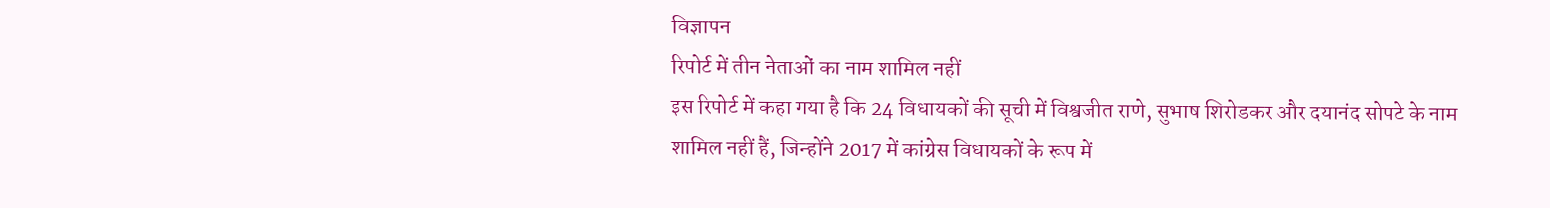विज्ञापन
रिपोर्ट में तीन नेताओं का नाम शामिल नहीं
इस रिपोर्ट में कहा गया है कि 24 विधायकों की सूची में विश्वजीत राणे, सुभाष शिरोडकर और दयानंद सोपटे के नाम शामिल नहीं हैं, जिन्होंने 2017 में कांग्रेस विधायकों के रूप में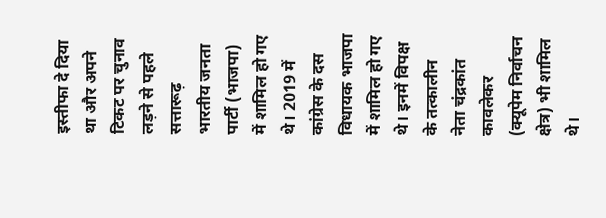इस्तीफा दे दिया था और अपने टिकट पर चुनाव लड़ने से पहले सत्तारूढ़ भारतीय जनता पार्टी (भाजपा) में शामिल हो गए थे। 2019 में कांग्रेस के दस विधायक भाजपा में शामिल हो गए थे। इनमें विपक्ष के तत्कालीन नेता चंद्रकांत कावलेकर (क्यूपेम निर्वाचन क्षेत्र) भी शामिल थे।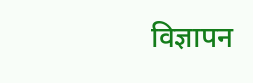विज्ञापन